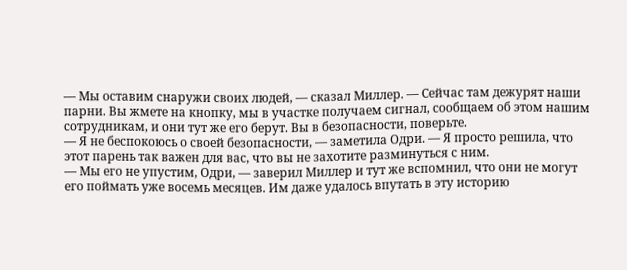— Мы оставим снаружи своих людей, — сказал Миллер. — Сейчас там дежурят наши парни. Вы жмете на кнопку, мы в участке получаем сигнал, сообщаем об этом нашим сотрудникам, и они тут же его берут. Вы в безопасности, поверьте.
— Я не беспокоюсь о своей безопасности, — заметила Одри. — Я просто решила, что этот парень так важен для вас, что вы не захотите разминуться с ним.
— Мы его не упустим, Одри, — заверил Миллер и тут же вспомнил, что они не могут его поймать уже восемь месяцев. Им даже удалось впутать в эту историю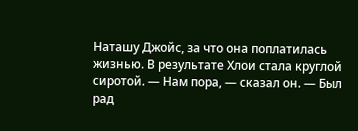Наташу Джойс, за что она поплатилась жизнью. В результате Хлои стала круглой сиротой. — Нам пора, — сказал он. — Был рад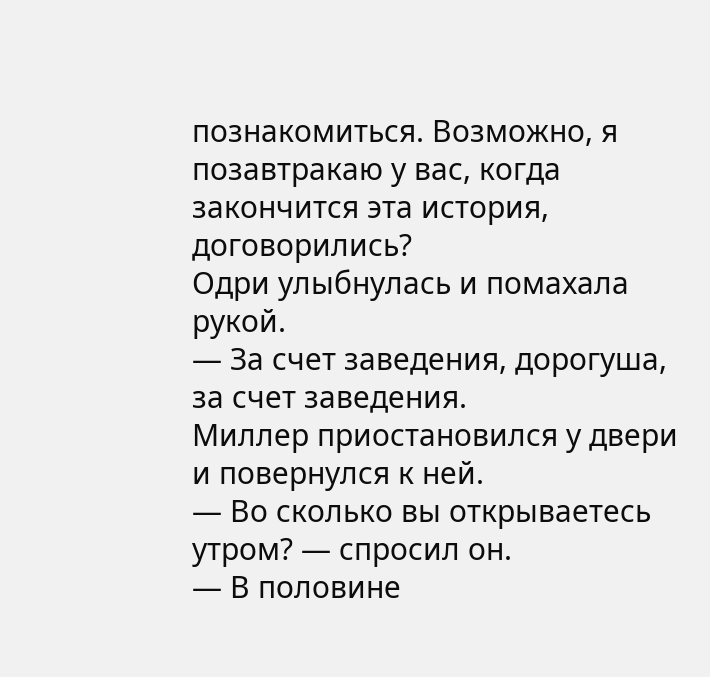познакомиться. Возможно, я позавтракаю у вас, когда закончится эта история, договорились?
Одри улыбнулась и помахала рукой.
— За счет заведения, дорогуша, за счет заведения.
Миллер приостановился у двери и повернулся к ней.
— Во сколько вы открываетесь утром? — спросил он.
— В половине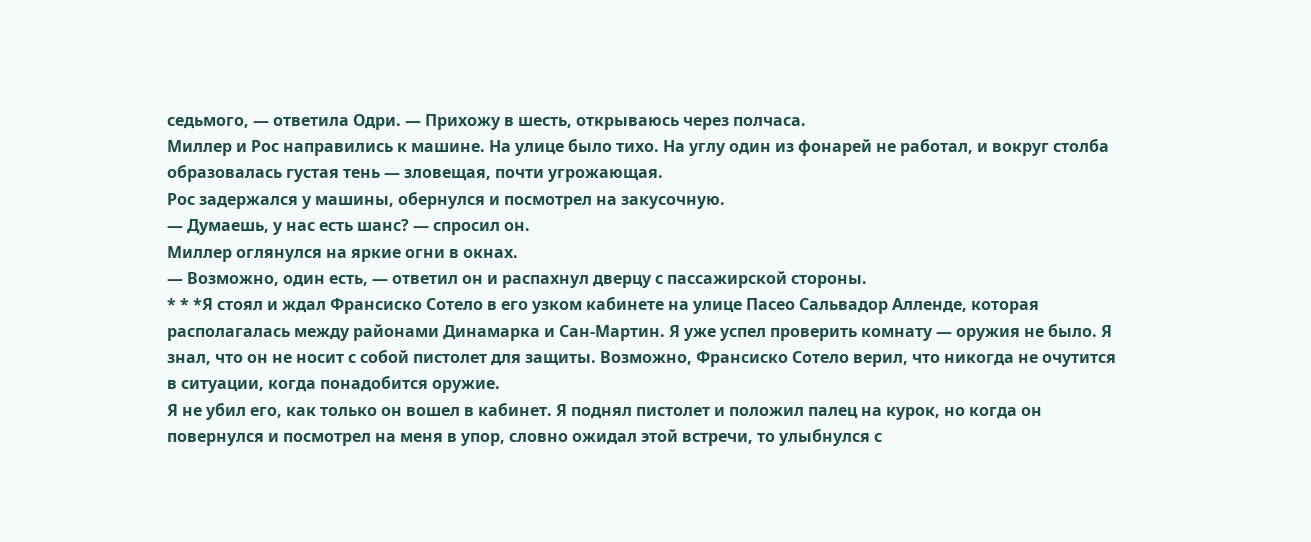седьмого, — ответила Одри. — Прихожу в шесть, открываюсь через полчаса.
Миллер и Рос направились к машине. На улице было тихо. На углу один из фонарей не работал, и вокруг столба образовалась густая тень — зловещая, почти угрожающая.
Рос задержался у машины, обернулся и посмотрел на закусочную.
— Думаешь, у нас есть шанс? — спросил он.
Миллер оглянулся на яркие огни в окнах.
— Возможно, один есть, — ответил он и распахнул дверцу с пассажирской стороны.
* * *Я стоял и ждал Франсиско Сотело в его узком кабинете на улице Пасео Сальвадор Алленде, которая располагалась между районами Динамарка и Сан-Мартин. Я уже успел проверить комнату — оружия не было. Я знал, что он не носит с собой пистолет для защиты. Возможно, Франсиско Сотело верил, что никогда не очутится в ситуации, когда понадобится оружие.
Я не убил его, как только он вошел в кабинет. Я поднял пистолет и положил палец на курок, но когда он повернулся и посмотрел на меня в упор, словно ожидал этой встречи, то улыбнулся с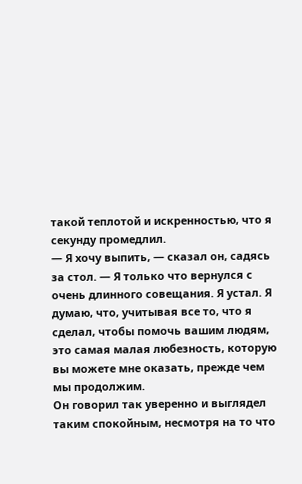такой теплотой и искренностью, что я секунду промедлил.
— Я хочу выпить, — сказал он, садясь за стол. — Я только что вернулся с очень длинного совещания. Я устал. Я думаю, что, учитывая все то, что я сделал, чтобы помочь вашим людям, это самая малая любезность, которую вы можете мне оказать, прежде чем мы продолжим.
Он говорил так уверенно и выглядел таким спокойным, несмотря на то что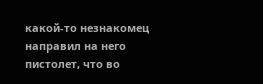какой-то незнакомец направил на него пистолет, что во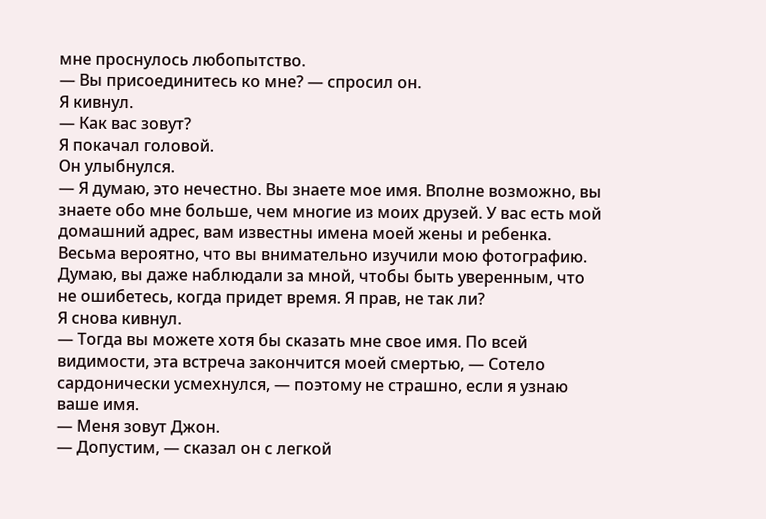мне проснулось любопытство.
— Вы присоединитесь ко мне? — спросил он.
Я кивнул.
— Как вас зовут?
Я покачал головой.
Он улыбнулся.
— Я думаю, это нечестно. Вы знаете мое имя. Вполне возможно, вы знаете обо мне больше, чем многие из моих друзей. У вас есть мой домашний адрес, вам известны имена моей жены и ребенка. Весьма вероятно, что вы внимательно изучили мою фотографию. Думаю, вы даже наблюдали за мной, чтобы быть уверенным, что не ошибетесь, когда придет время. Я прав, не так ли?
Я снова кивнул.
— Тогда вы можете хотя бы сказать мне свое имя. По всей видимости, эта встреча закончится моей смертью, — Сотело сардонически усмехнулся, — поэтому не страшно, если я узнаю ваше имя.
— Меня зовут Джон.
— Допустим, — сказал он с легкой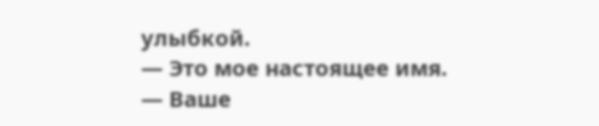улыбкой.
— Это мое настоящее имя.
— Ваше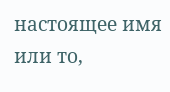настоящее имя или то,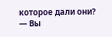которое дали они?
— Вы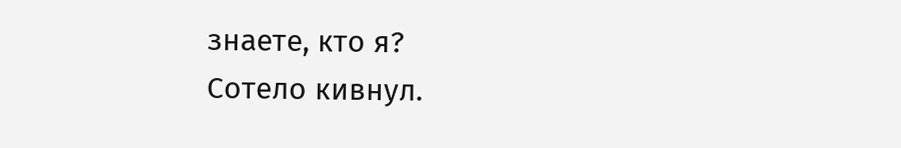знаете, кто я?
Сотело кивнул.